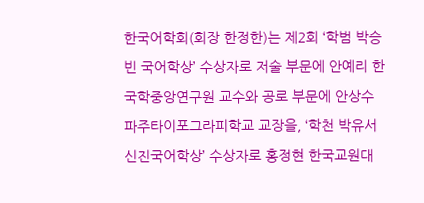한국어학회(회장 한정한)는 제2회 ‘학범 박승빈 국어학상’ 수상자로 저술 부문에 안예리 한국학중앙연구원 교수와 공로 부문에 안상수 파주타이포그라피학교 교장을, ‘학천 박유서 신진국어학상’ 수상자로 홍정현 한국교원대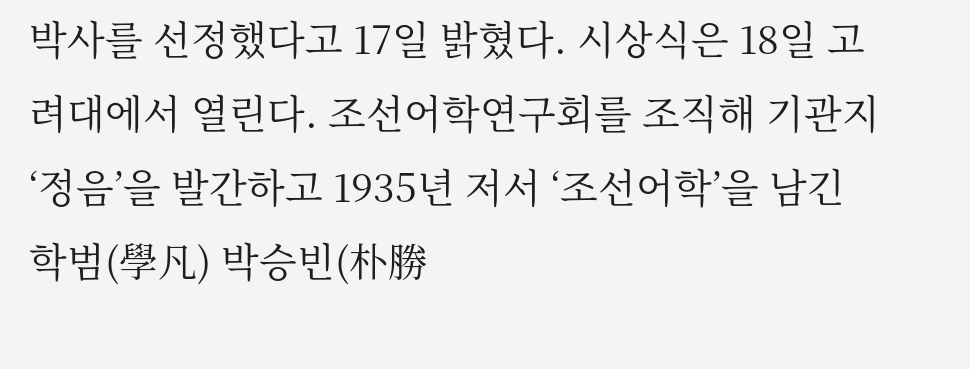박사를 선정했다고 17일 밝혔다. 시상식은 18일 고려대에서 열린다. 조선어학연구회를 조직해 기관지 ‘정음’을 발간하고 1935년 저서 ‘조선어학’을 남긴 학범(學凡) 박승빈(朴勝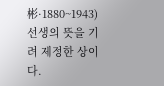彬·1880~1943) 선생의 뜻을 기려 제정한 상이다.